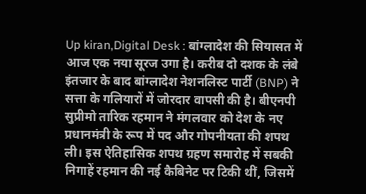Up kiran,Digital Desk : बांग्लादेश की सियासत में आज एक नया सूरज उगा है। करीब दो दशक के लंबे इंतजार के बाद बांग्लादेश नेशनलिस्ट पार्टी (BNP) ने सत्ता के गलियारों में जोरदार वापसी की है। बीएनपी सुप्रीमो तारिक रहमान ने मंगलवार को देश के नए प्रधानमंत्री के रूप में पद और गोपनीयता की शपथ ली। इस ऐतिहासिक शपथ ग्रहण समारोह में सबकी निगाहें रहमान की नई कैबिनेट पर टिकी थीं, जिसमें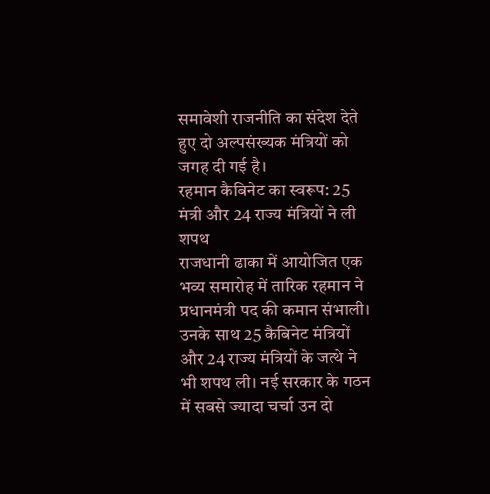समावेशी राजनीति का संदेश देते हुए दो अल्पसंख्यक मंत्रियों को जगह दी गई है।
रहमान कैबिनेट का स्वरूप: 25 मंत्री और 24 राज्य मंत्रियों ने ली शपथ
राजधानी ढाका में आयोजित एक भव्य समारोह में तारिक रहमान ने प्रधानमंत्री पद की कमान संभाली। उनके साथ 25 कैबिनेट मंत्रियों और 24 राज्य मंत्रियों के जत्थे ने भी शपथ ली। नई सरकार के गठन में सबसे ज्यादा चर्चा उन दो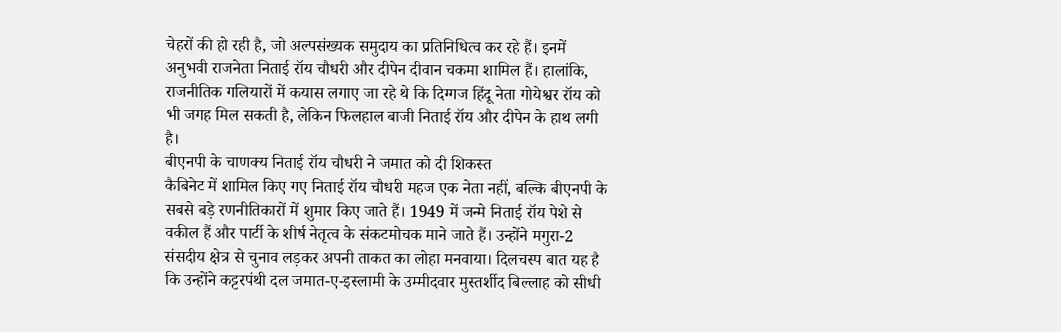चेहरों की हो रही है, जो अल्पसंख्यक समुदाय का प्रतिनिधित्व कर रहे हैं। इनमें अनुभवी राजनेता निताई रॉय चौधरी और दीपेन दीवान चकमा शामिल हैं। हालांकि, राजनीतिक गलियारों में कयास लगाए जा रहे थे कि दिग्गज हिंदू नेता गोयेश्वर रॉय को भी जगह मिल सकती है, लेकिन फिलहाल बाजी निताई रॉय और दीपेन के हाथ लगी है।
बीएनपी के चाणक्य निताई रॉय चौधरी ने जमात को दी शिकस्त
कैबिनेट में शामिल किए गए निताई रॉय चौधरी महज एक नेता नहीं, बल्कि बीएनपी के सबसे बड़े रणनीतिकारों में शुमार किए जाते हैं। 1949 में जन्मे निताई रॉय पेशे से वकील हैं और पार्टी के शीर्ष नेतृत्व के संकटमोचक माने जाते हैं। उन्होंने मगुरा-2 संसदीय क्षेत्र से चुनाव लड़कर अपनी ताकत का लोहा मनवाया। दिलचस्प बात यह है कि उन्होंने कट्टरपंथी दल जमात-ए-इस्लामी के उम्मीदवार मुस्तर्शीद बिल्लाह को सीधी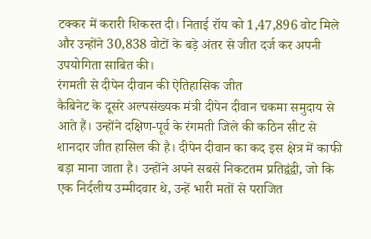टक्कर में करारी शिकस्त दी। निताई रॉय को 1,47,896 वोट मिले और उन्होंने 30,838 वोटों के बड़े अंतर से जीत दर्ज कर अपनी उपयोगिता साबित की।
रंगमती से दीपेन दीवान की ऐतिहासिक जीत
कैबिनेट के दूसरे अल्पसंख्यक मंत्री दीपेन दीवान चकमा समुदाय से आते हैं। उन्होंने दक्षिण-पूर्व के रंगमती जिले की कठिन सीट से शानदार जीत हासिल की है। दीपेन दीवान का कद इस क्षेत्र में काफी बड़ा माना जाता है। उन्होंने अपने सबसे निकटतम प्रतिद्वंद्वी, जो कि एक निर्दलीय उम्मीदवार थे, उन्हें भारी मतों से पराजित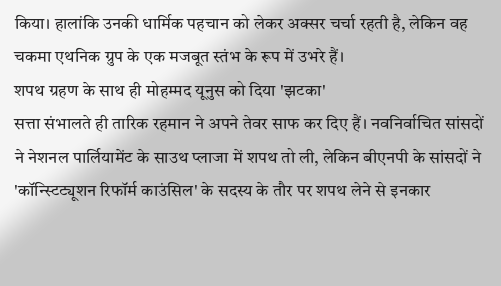किया। हालांकि उनकी धार्मिक पहचान को लेकर अक्सर चर्चा रहती है, लेकिन वह चकमा एथनिक ग्रुप के एक मजबूत स्तंभ के रूप में उभरे हैं।
शपथ ग्रहण के साथ ही मोहम्मद यूनुस को दिया 'झटका'
सत्ता संभालते ही तारिक रहमान ने अपने तेवर साफ कर दिए हैं। नवनिर्वाचित सांसदों ने नेशनल पार्लियामेंट के साउथ प्लाजा में शपथ तो ली, लेकिन बीएनपी के सांसदों ने 'कॉन्स्टिट्यूशन रिफॉर्म काउंसिल' के सदस्य के तौर पर शपथ लेने से इनकार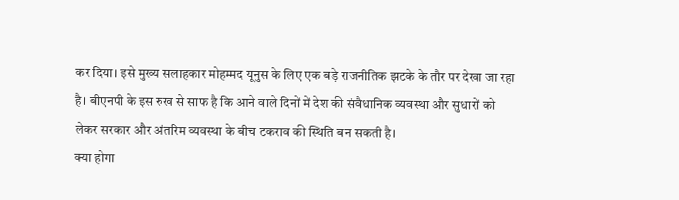कर दिया। इसे मुख्य सलाहकार मोहम्मद यूनुस के लिए एक बड़े राजनीतिक झटके के तौर पर देखा जा रहा है। बीएनपी के इस रुख से साफ है कि आने वाले दिनों में देश की संवैधानिक व्यवस्था और सुधारों को लेकर सरकार और अंतरिम व्यवस्था के बीच टकराव की स्थिति बन सकती है।
क्या होगा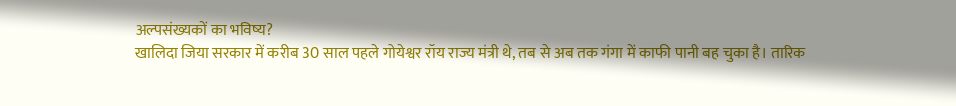अल्पसंख्यकों का भविष्य?
खालिदा जिया सरकार में करीब 30 साल पहले गोयेश्वर रॉय राज्य मंत्री थे, तब से अब तक गंगा में काफी पानी बह चुका है। तारिक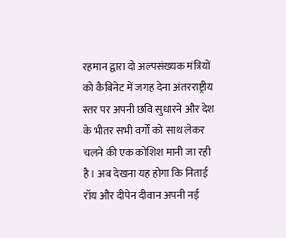रहमान द्वारा दो अल्पसंख्यक मंत्रियों को कैबिनेट में जगह देना अंतरराष्ट्रीय स्तर पर अपनी छवि सुधारने और देश के भीतर सभी वर्गों को साथ लेकर चलने की एक कोशिश मानी जा रही है। अब देखना यह होगा कि निताई रॉय और दीपेन दीवान अपनी नई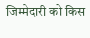जिम्मेदारी को किस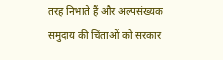तरह निभाते हैं और अल्पसंख्यक समुदाय की चिंताओं को सरकार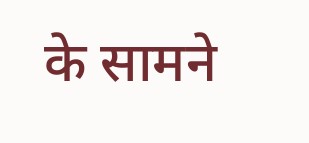के सामने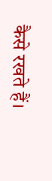कैसे रखते हैं।